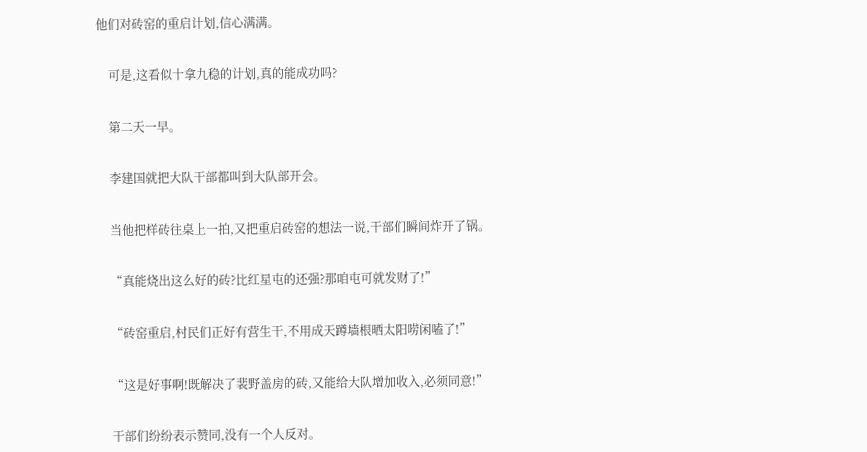他们对砖窑的重启计划,信心满满。


    可是,这看似十拿九稳的计划,真的能成功吗?


    第二天一早。


    李建国就把大队干部都叫到大队部开会。


    当他把样砖往桌上一拍,又把重启砖窑的想法一说,干部们瞬间炸开了锅。


    “真能烧出这么好的砖?比红星屯的还强?那咱屯可就发财了!”


    “砖窑重启,村民们正好有营生干,不用成天蹲墙根晒太阳唠闲嗑了!”


    “这是好事啊!既解决了裴野盖房的砖,又能给大队增加收入,必须同意!”


    干部们纷纷表示赞同,没有一个人反对。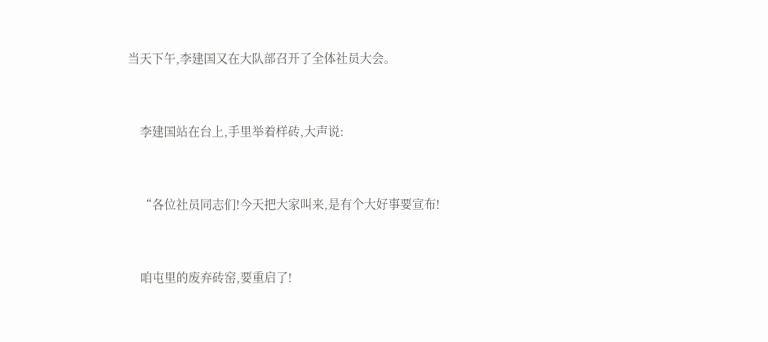当天下午,李建国又在大队部召开了全体社员大会。


    李建国站在台上,手里举着样砖,大声说:


    “各位社员同志们!今天把大家叫来,是有个大好事要宣布!


    咱屯里的废弃砖窑,要重启了!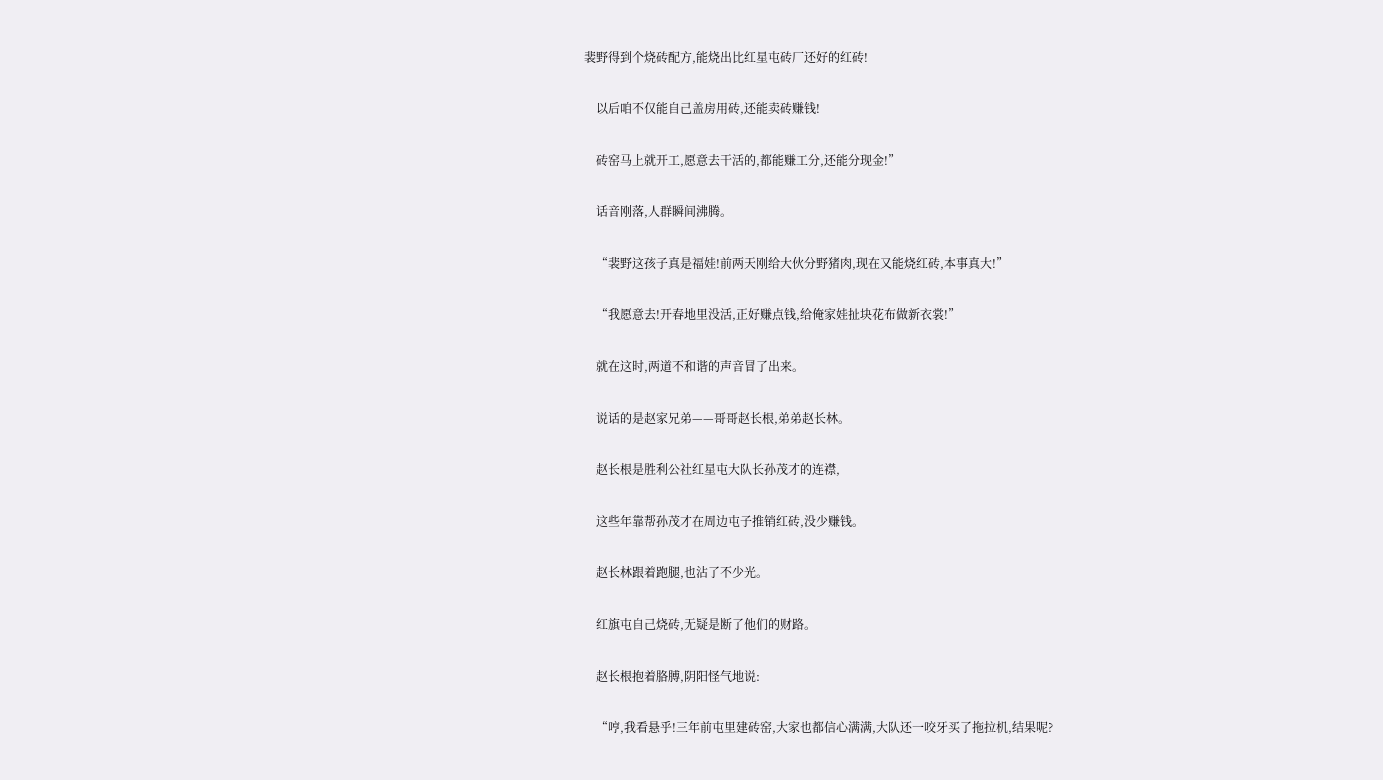裴野得到个烧砖配方,能烧出比红星屯砖厂还好的红砖!


    以后咱不仅能自己盖房用砖,还能卖砖赚钱!


    砖窑马上就开工,愿意去干活的,都能赚工分,还能分现金!”


    话音刚落,人群瞬间沸腾。


    “裴野这孩子真是福娃!前两天刚给大伙分野猪肉,现在又能烧红砖,本事真大!”


    “我愿意去!开春地里没活,正好赚点钱,给俺家娃扯块花布做新衣裳!”


    就在这时,两道不和谐的声音冒了出来。


    说话的是赵家兄弟——哥哥赵长根,弟弟赵长林。


    赵长根是胜利公社红星屯大队长孙茂才的连襟,


    这些年靠帮孙茂才在周边屯子推销红砖,没少赚钱。


    赵长林跟着跑腿,也沾了不少光。


    红旗屯自己烧砖,无疑是断了他们的财路。


    赵长根抱着胳膊,阴阳怪气地说:


    “哼,我看悬乎!三年前屯里建砖窑,大家也都信心满满,大队还一咬牙买了拖拉机,结果呢?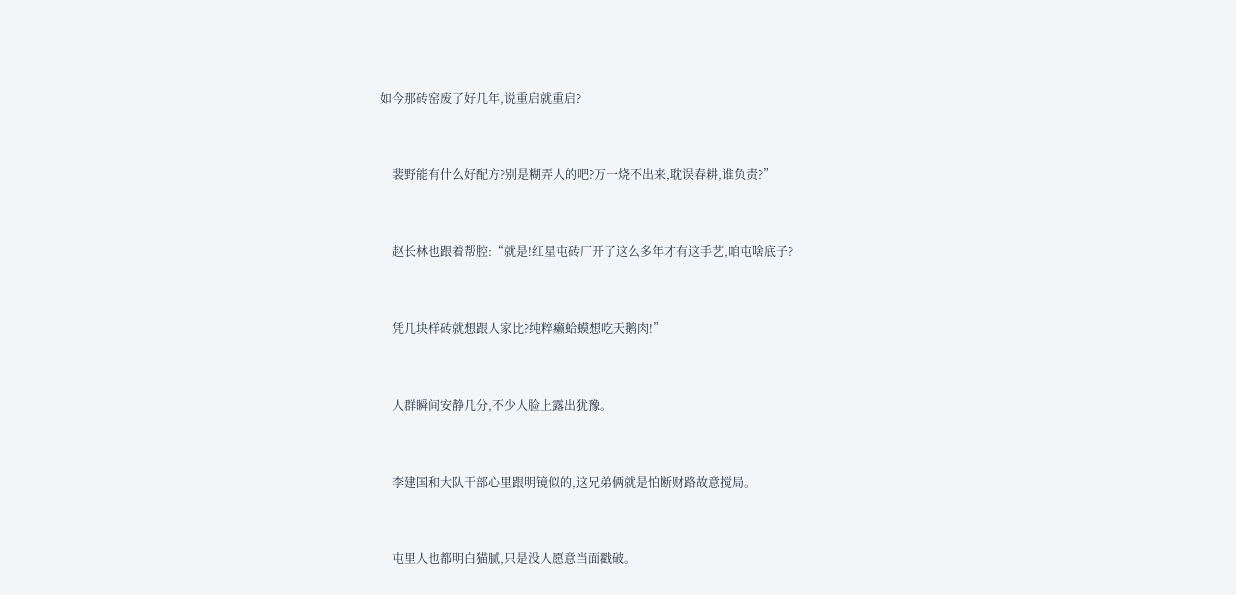如今那砖窑废了好几年,说重启就重启?


    裴野能有什么好配方?别是糊弄人的吧?万一烧不出来,耽误春耕,谁负责?”


    赵长林也跟着帮腔:“就是!红星屯砖厂开了这么多年才有这手艺,咱屯啥底子?


    凭几块样砖就想跟人家比?纯粹癞蛤蟆想吃天鹅肉!”


    人群瞬间安静几分,不少人脸上露出犹豫。


    李建国和大队干部心里跟明镜似的,这兄弟俩就是怕断财路故意搅局。


    屯里人也都明白猫腻,只是没人愿意当面戳破。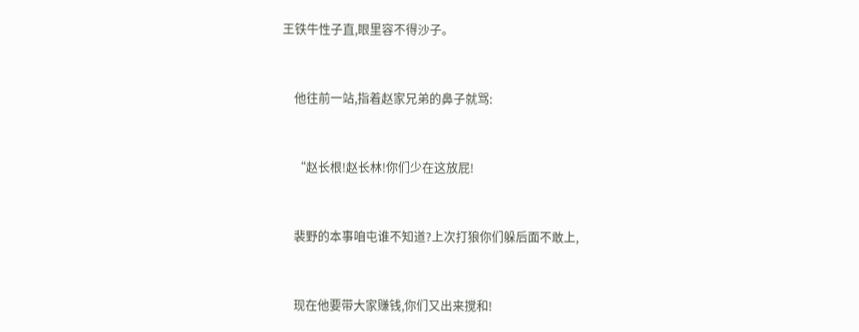王铁牛性子直,眼里容不得沙子。


    他往前一站,指着赵家兄弟的鼻子就骂:


    “赵长根!赵长林!你们少在这放屁!


    裴野的本事咱屯谁不知道?上次打狼你们躲后面不敢上,


    现在他要带大家赚钱,你们又出来搅和!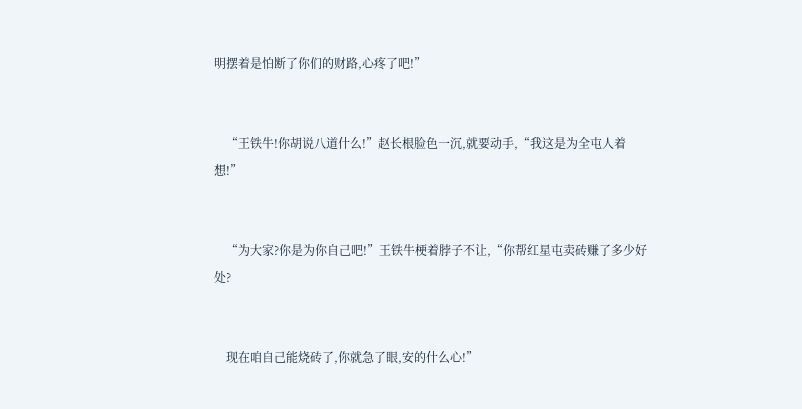明摆着是怕断了你们的财路,心疼了吧!”


    “王铁牛!你胡说八道什么!”赵长根脸色一沉,就要动手,“我这是为全屯人着想!”


    “为大家?你是为你自己吧!”王铁牛梗着脖子不让,“你帮红星屯卖砖赚了多少好处?


    现在咱自己能烧砖了,你就急了眼,安的什么心!”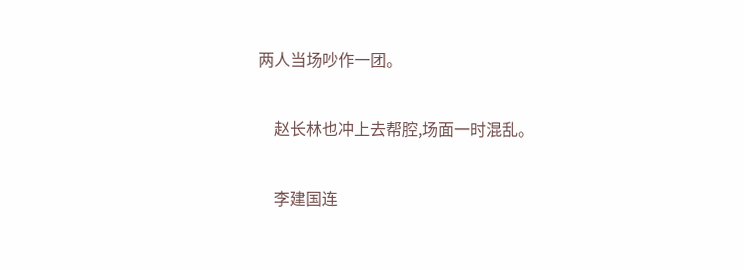两人当场吵作一团。


    赵长林也冲上去帮腔,场面一时混乱。


    李建国连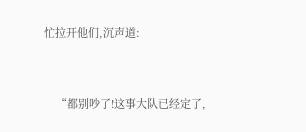忙拉开他们,沉声道:


    “都别吵了!这事大队已经定了,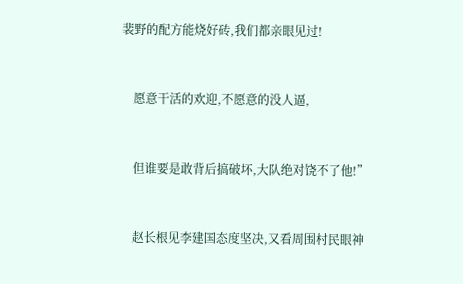裴野的配方能烧好砖,我们都亲眼见过!


    愿意干活的欢迎,不愿意的没人逼,


    但谁要是敢背后搞破坏,大队绝对饶不了他!”


    赵长根见李建国态度坚决,又看周围村民眼神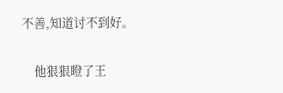不善,知道讨不到好。


    他狠狠瞪了王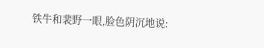铁牛和裴野一眼,脸色阴沉地说: